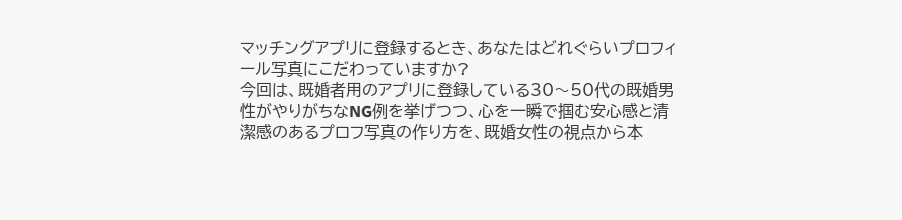マッチングアプリに登録するとき、あなたはどれぐらいプロフィール写真にこだわっていますか?
今回は、既婚者用のアプリに登録している30〜50代の既婚男性がやりがちなNG例を挙げつつ、心を一瞬で掴む安心感と清潔感のあるプロフ写真の作り方を、既婚女性の視点から本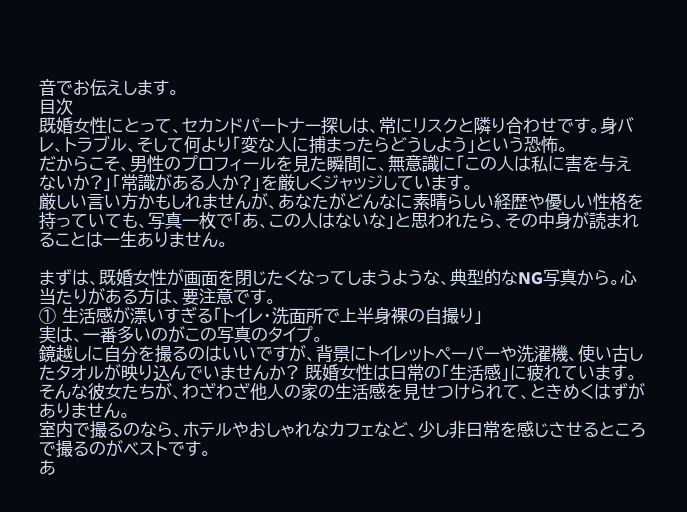音でお伝えします。
目次
既婚女性にとって、セカンドパートナー探しは、常にリスクと隣り合わせです。身バレ、トラブル、そして何より「変な人に捕まったらどうしよう」という恐怖。
だからこそ、男性のプロフィールを見た瞬間に、無意識に「この人は私に害を与えないか?」「常識がある人か?」を厳しくジャッジしています。
厳しい言い方かもしれませんが、あなたがどんなに素晴らしい経歴や優しい性格を持っていても、写真一枚で「あ、この人はないな」と思われたら、その中身が読まれることは一生ありません。

まずは、既婚女性が画面を閉じたくなってしまうような、典型的なNG写真から。心当たりがある方は、要注意です。
① 生活感が漂いすぎる「トイレ・洗面所で上半身裸の自撮り」
実は、一番多いのがこの写真のタイプ。
鏡越しに自分を撮るのはいいですが、背景にトイレットペーパーや洗濯機、使い古したタオルが映り込んでいませんか? 既婚女性は日常の「生活感」に疲れています。
そんな彼女たちが、わざわざ他人の家の生活感を見せつけられて、ときめくはずがありません。
室内で撮るのなら、ホテルやおしゃれなカフェなど、少し非日常を感じさせるところで撮るのがベストです。
あ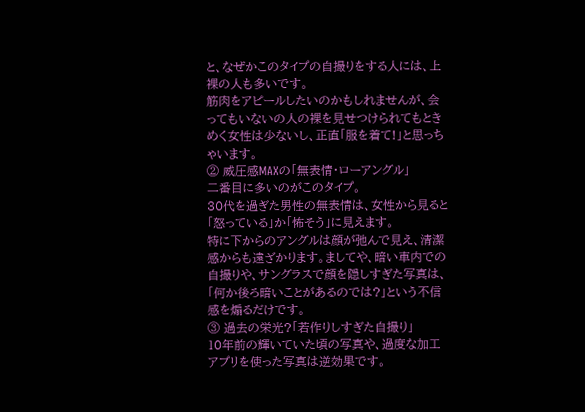と、なぜかこのタイプの自撮りをする人には、上裸の人も多いです。
筋肉をアピールしたいのかもしれませんが、会ってもいないの人の裸を見せつけられてもときめく女性は少ないし、正直「服を着て!」と思っちゃいます。
② 威圧感MAXの「無表情・ローアングル」
二番目に多いのがこのタイプ。
30代を過ぎた男性の無表情は、女性から見ると「怒っている」か「怖そう」に見えます。
特に下からのアングルは顔が弛んで見え、清潔感からも遠ざかります。ましてや、暗い車内での自撮りや、サングラスで顔を隠しすぎた写真は、「何か後ろ暗いことがあるのでは?」という不信感を煽るだけです。
③ 過去の栄光?「若作りしすぎた自撮り」
10年前の輝いていた頃の写真や、過度な加工アプリを使った写真は逆効果です。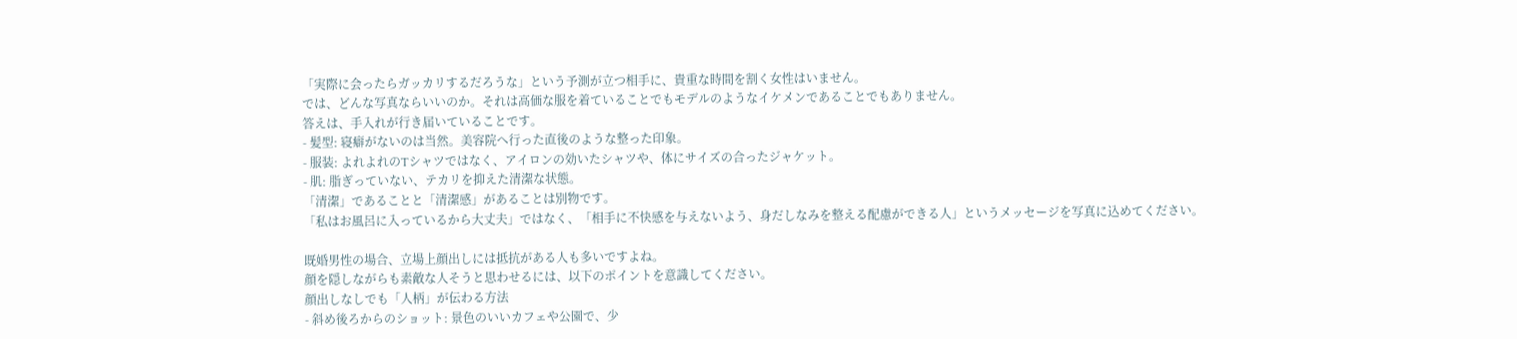「実際に会ったらガッカリするだろうな」という予測が立つ相手に、貴重な時間を割く女性はいません。
では、どんな写真ならいいのか。それは高価な服を着ていることでもモデルのようなイケメンであることでもありません。
答えは、手入れが行き届いていることです。
- 髪型: 寝癖がないのは当然。美容院へ行った直後のような整った印象。
- 服装: よれよれのTシャツではなく、アイロンの効いたシャツや、体にサイズの合ったジャケット。
- 肌: 脂ぎっていない、テカリを抑えた清潔な状態。
「清潔」であることと「清潔感」があることは別物です。
「私はお風呂に入っているから大丈夫」ではなく、「相手に不快感を与えないよう、身だしなみを整える配慮ができる人」というメッセージを写真に込めてください。

既婚男性の場合、立場上顔出しには抵抗がある人も多いですよね。
顔を隠しながらも素敵な人そうと思わせるには、以下のポイントを意識してください。
顔出しなしでも「人柄」が伝わる方法
- 斜め後ろからのショット: 景色のいいカフェや公園で、少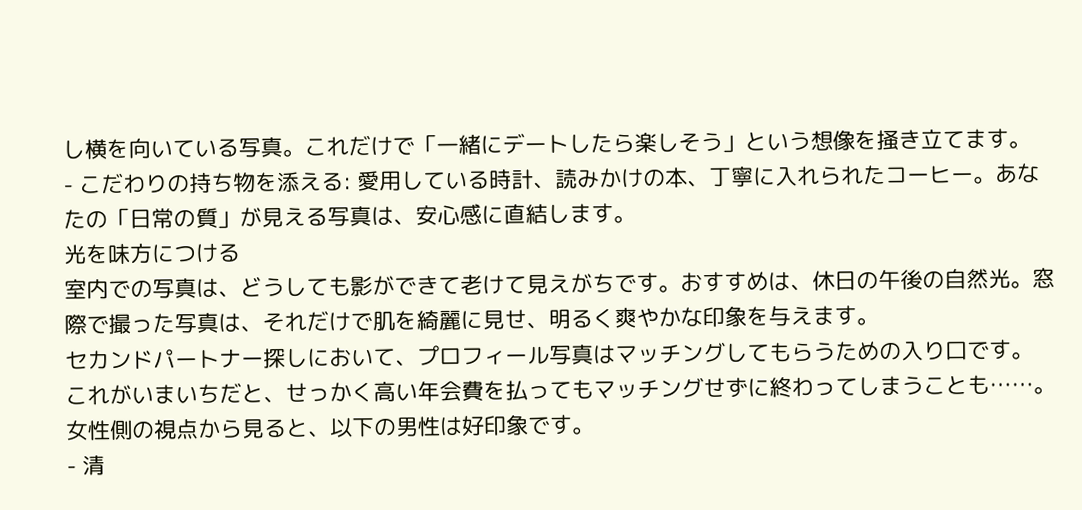し横を向いている写真。これだけで「一緒にデートしたら楽しそう」という想像を掻き立てます。
- こだわりの持ち物を添える: 愛用している時計、読みかけの本、丁寧に入れられたコーヒー。あなたの「日常の質」が見える写真は、安心感に直結します。
光を味方につける
室内での写真は、どうしても影ができて老けて見えがちです。おすすめは、休日の午後の自然光。窓際で撮った写真は、それだけで肌を綺麗に見せ、明るく爽やかな印象を与えます。
セカンドパートナー探しにおいて、プロフィール写真はマッチングしてもらうための入り口です。
これがいまいちだと、せっかく高い年会費を払ってもマッチングせずに終わってしまうことも……。
女性側の視点から見ると、以下の男性は好印象です。
- 清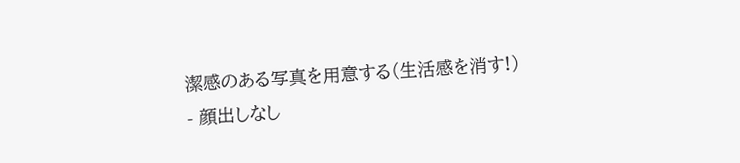潔感のある写真を用意する(生活感を消す!)
- 顔出しなし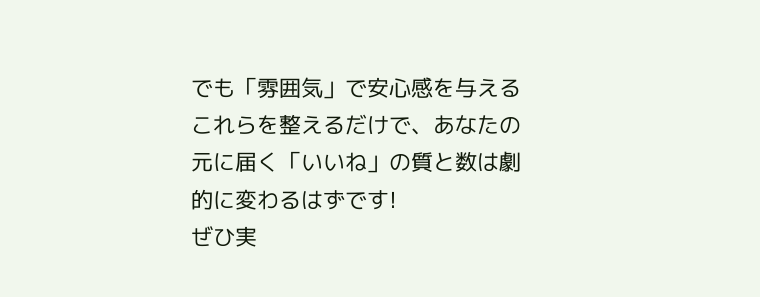でも「雰囲気」で安心感を与える
これらを整えるだけで、あなたの元に届く「いいね」の質と数は劇的に変わるはずです!
ぜひ実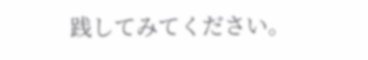践してみてください。